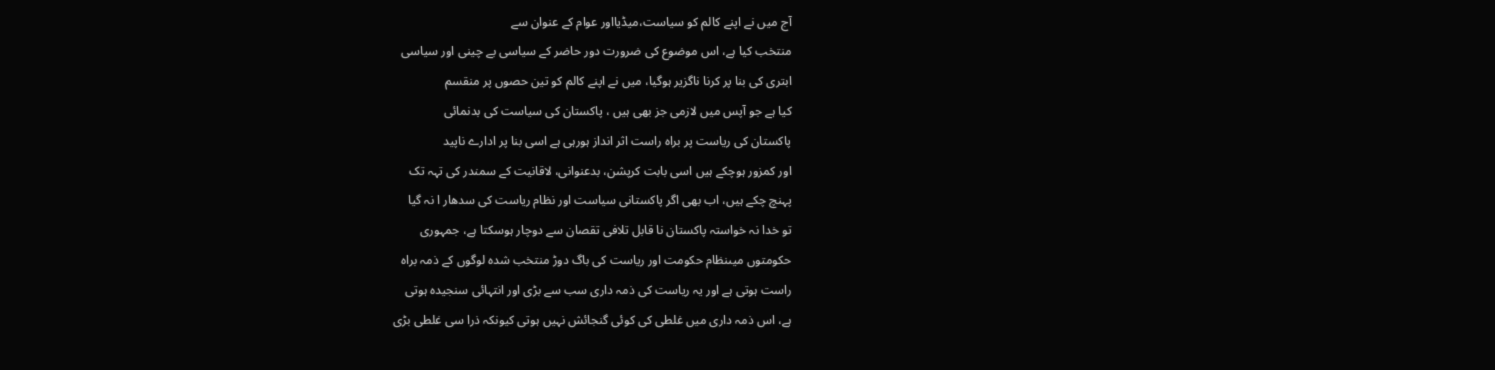آج میں نے اپنے کالم کو سیاست،میڈیااور عوام کے عنوان سے
منتخب کیا ہے، اس موضوع کی ضرورت دور حاضر کے سیاسی بے چینی اور سیاسی
ابتری کی بنا پر کرنا ناگزیر ہوگیا، میں نے اپنے کالم کو تین حصوں پر منقسم
کیا ہے جو آپس میں لازمی جز بھی ہیں ، پاکستان کی سیاست کی بدنمائی
پاکستان کی ریاست پر براہ راست اثر انداز ہورہی ہے اسی بنا پر ادارے ناپید
اور کمزور ہوچکے ہیں اسی بابت کرپشن، بدعنوانی، لاقانیت کے سمندر کی تہہ تک
پہنچ چکے ہیں، اب بھی اگر پاکستانی سیاست اور نظام ریاست کی سدھار ا نہ گیا
تو خدا نہ خواستہ پاکستان نا قابل تلافی تقصان سے دوچار ہوسکتا ہے، جمہوری
حکومتوں میںنظام حکومت اور ریاست کی باگ دوڑ منتخب شدہ لوگوں کے ذمہ براہ
راست ہوتی ہے اور یہ ریاست کی ذمہ داری سب سے بڑی اور انتہائی سنجیدہ ہوتی
ہے، اس ذمہ داری میں غلطی کی کوئی گنجائش نہیں ہوتی کیونکہ ذرا سی غلطی بڑی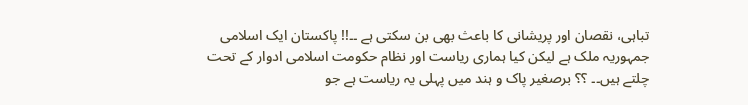تباہی، نقصان اور پریشانی کا باعث بھی بن سکتی ہے ۔۔!! پاکستان ایک اسلامی
جمہوریہ ملک ہے لیکن کیا ہماری ریاست اور نظام حکومت اسلامی ادوار کے تحت
چلتے ہیں۔۔ ؟؟ برصغیر پاک و ہند میں پہلی یہ ریاست ہے جو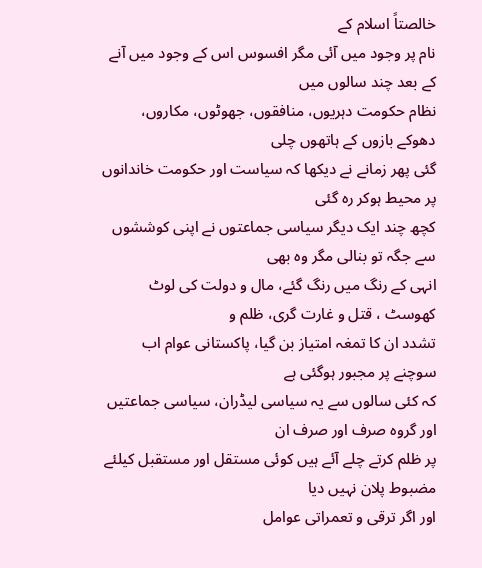خالصتاً اسلام کے
نام پر وجود میں آئی مگر افسوس اس کے وجود میں آنے کے بعد چند سالوں میں
نظام حکومت دہریوں، منافقوں، جھوٹوں، مکاروں، دھوکے بازوں کے ہاتھوں چلی
گئی پھر زمانے نے دیکھا کہ سیاست اور حکومت خاندانوں پر محیط ہوکر رہ گئی
کچھ چند ایک دیگر سیاسی جماعتوں نے اپنی کوششوں سے جگہ تو بنالی مگر وہ بھی
انہی کے رنگ میں رنگ گئے، مال و دولت کی لوٹ کھوسٹ ، قتل و غارت گری، ظلم و
تشدد ان کا تمغہ امتیاز بن گیا، پاکستانی عوام اب سوچنے پر مجبور ہوگئی ہے
کہ کئی سالوں سے یہ سیاسی لیڈران، سیاسی جماعتیں اور گروہ صرف اور صرف ان
پر ظلم کرتے چلے آئے ہیں کوئی مستقل اور مستقبل کیلئے مضبوط پلان نہیں دیا
اور اگر ترقی و تعمراتی عوامل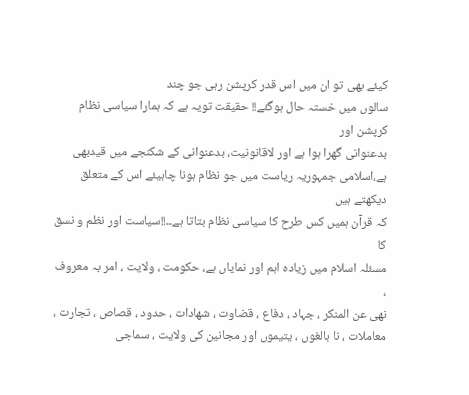کیئے بھی تو ان میں اس قدر کرپشن رہی جو چند
سالوں میں خستہ حال ہوگئے!! حقیقت تویہ ہے کہ ہمارا سیاسی نظام کرپشن اور
بدعنوانی گھرا ہوا ہے اور لاقانونیت، بدعنوانی کے شکنجے میں قیدبھی
ہے،اسلامی جمہوریہ ریاست میں جو نظام ہونا چاہیئے اس کے متعلق دیکھتے ہیں
کہ قرآن ہمیں کس طرح کا سیاسی نظام بتاتا ہے۔۔!!سیاست اور نظم و نسق کا
مسئلہ اسلام میں زیادہ اہم اور نمایاں ہے، حکومت ، ولایت ، امر بہ معروف ،
نھی عن المنکر ، جہاد ، دفاع ، قضاوت ، شھادات ، حدود ، قصاص ، تجارت ،
معاملات ، نا بالغوں ، یتیموں اور مجانین کی ولایت ، سماجی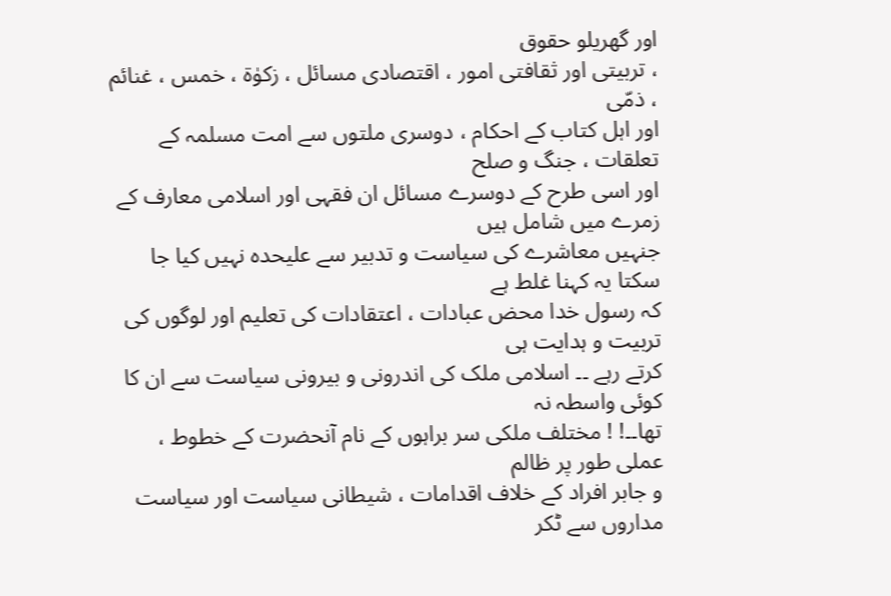اور گھریلو حقوق
، تربیتی اور ثقافتی امور ، اقتصادی مسائل ، زکوٰۃ ، خمس ، غنائم ، ذمّی
اور اہل کتاب کے احکام ، دوسری ملتوں سے امت مسلمہ کے تعلقات ، جنگ و صلح
اور اسی طرح کے دوسرے مسائل ان فقہی اور اسلامی معارف کے زمرے میں شامل ہیں
جنہیں معاشرے کی سیاست و تدبیر سے علیحدہ نہیں کیا جا سکتا یہ کہنا غلط ہے
کہ رسول خدا محض عبادات ، اعتقادات کی تعلیم اور لوگوں کی تربیت و ہدایت ہی
کرتے رہے ۔۔ اسلامی ملک کی اندرونی و بیرونی سیاست سے ان کا کوئی واسطہ نہ
تھا۔۔! ! مختلف ملکی سر براہوں کے نام آنحضرت کے خطوط ، عملی طور پر ظالم
و جابر افراد کے خلاف اقدامات ، شیطانی سیاست اور سیاست مداروں سے ٹکر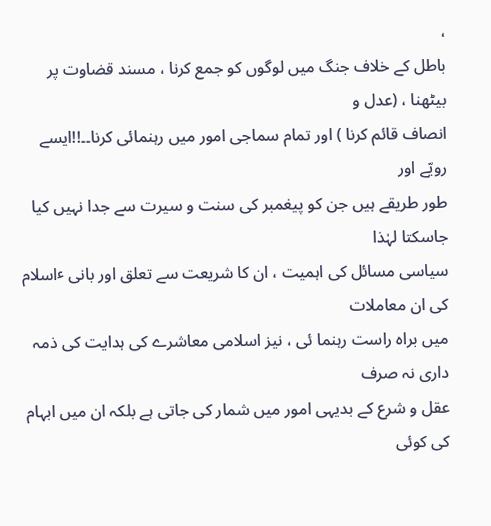،
باطل کے خلاف جنگ میں لوگوں کو جمع کرنا ، مسند قضاوت پر بیٹھنا ، (عدل و
انصاف قائم کرنا ) اور تمام سماجی امور میں رہنمائی کرنا۔۔!!ایسے رویّے اور
طور طریقے ہیں جن کو پیغمبر کی سنت و سیرت سے جدا نہیں کیا جاسکتا لہٰذا
سیاسی مسائل کی اہمیت ، ان کا شریعت سے تعلق اور بانی ٴاسلام کی ان معاملات
میں براہ راست رہنما ئی ، نیز اسلامی معاشرے کی ہدایت کی ذمہ داری نہ صرف
عقل و شرع کے بدیہی امور میں شمار کی جاتی ہے بلکہ ان میں ابہام کی کوئی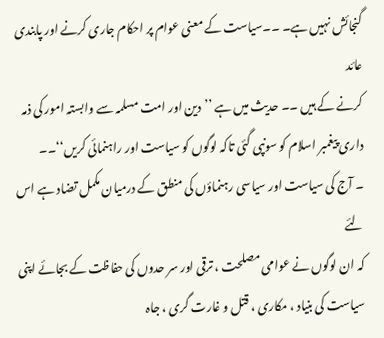گنجائش نہیں ہے۔ ۔۔سیاست کے معنی عوام پر احکام جاری کرنے اور پابندی عائد
کرنے کے ہیں ۔۔ حدیث میں ہے ’’دین اور امت مسلمہ سے وابستہ امور کی ذمہ
داری پیغمبر اسلام کو سونپی گئی تاکہ لوگوں کو سیاست اور راہنمائی کریں‘‘۔۔
۔ آج کی سیاست اور سیاسی رہنماؤں کی منطق کے درمیان مکمل تضاد ہے اس لئے
کہ ان لوگوں نے عوامی مصلحت ، ترقی اور سر حدوں کی حفاظت کے بجائے اپنی
سیاست کی بنیاد ، مکاری ، قتل و غارت گری ، جاہ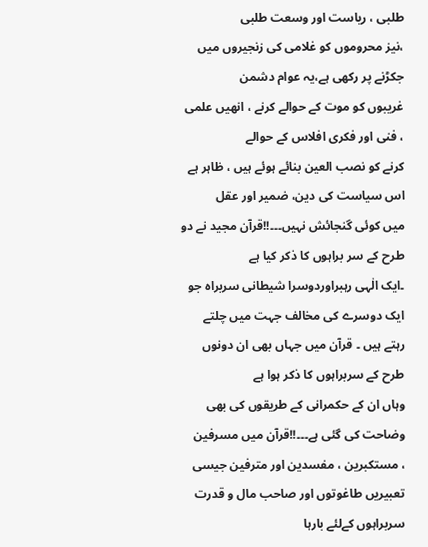طلبی ، ریاست اور وسعت طلبی
،نیز محروموں کو غلامی کی زنجیروں میں جکڑنے پر رکھی ہے،یہ عوام دشمن
غریبوں کو موت کے حوالے کرنے ، انھیں علمی ، فنی اور فکری افلاس کے حوالے
کرنے کو نصب العین بنائے ہوئے ہیں ، ظاہر ہے اس سیاست کی دین، ضمیر اور عقل
میں کوئی گنجائش نہیں۔۔۔!!قرآن مجید نے دو طرح کے سر براہوں کا ذکر کیا ہے
۔ایک الٰہی رہبراوردوسرا شیطانی سربراہ جو ایک دوسرے کی مخالف جہت میں چلتے
رہتے ہیں ۔ قرآن میں جہاں بھی ان دونوں طرح کے سربراہوں کا ذکر ہوا ہے
وہاں ان کے حکمرانی کے طریقوں کی بھی وضاحت کی گئی ہے۔۔۔!!قرآن میں مسرفین
، مستکبرین ، مفسدین اور مترفین جیسی تعبیریں طاغوتوں اور صاحب مال و قدرت
سربراہوں کےلئے بارہا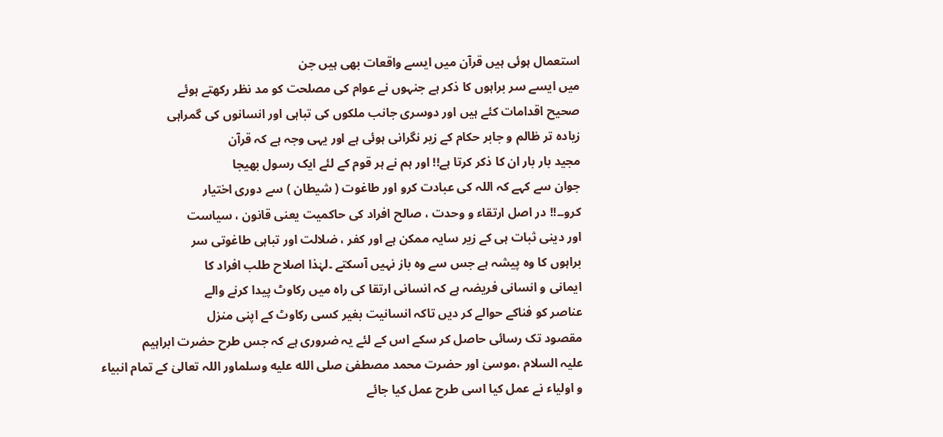استعمال ہوئی ہیں قرآن میں ایسے واقعات بھی ہیں جن
میں ایسے سر براہوں کا ذکر ہے جنہوں نے عوام کی مصلحت کو مد نظر رکھتے ہوئے
صحیح اقدامات کئے ہیں اور دوسری جانب ملکوں کی تباہی اور انسانوں کی گمراہی
زیادہ تر ظالم و جابر حکام کے زیر نگرانی ہوئی ہے اور یہی وجہ ہے کہ قرآن
مجید بار بار ان کا ذکر کرتا ہے!! اور ہم نے ہر قوم کے لئے ایک رسول بھیجا
جوان سے کہے کہ اللہ کی عبادت کرو اور طاغوت ( شیطان ) سے دوری اختیار
کرو۔۔!! در اصل ارتقاء و وحدت ، صالح افراد کی حاکمیت یعنی قانون ، سیاست
اور دینی ثبات ہی کے زیر سایہ ممکن ہے اور کفر ، ضلالت اور تباہی طاغوتی سر
براہوں کا وہ پیشہ ہے جس سے وہ باز نہیں آسکتے ۔لہٰذا اصلاح طلب افراد کا
ایمانی و انسانی فریضہ ہے کہ انسانی ارتقا کی راہ میں رکاوٹ پیدا کرنے والے
عناصر کو فناکے حوالے کر دیں تاکہ انسانیت بغیر کسی رکاوٹ کے اپنی منزل
مقصود تک رسائی حاصل کر سکے اس کے لئے یہ ضروری ہے کہ جس طرح حضرت ابراہیم
علیہ السلام ،موسیٰ اور حضرت محمد مصطفیٰ صلى الله عليه وسلماور اللہ تعالیٰ کے تمام انبیاء
و اولیاء نے عمل کیا اسی طرح عمل کیا جائے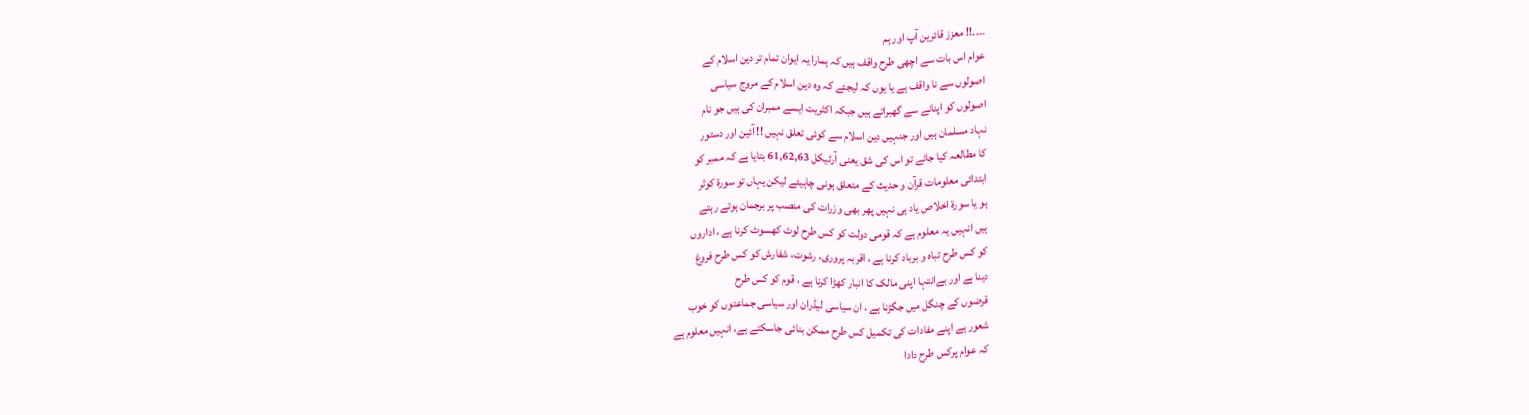۔۔۔۔!! معزز قائرین آپ اور ہم
عوام اس بات سے اچھی طرح واقف ہیں کہ ہمارا یہ ایوان تمام تر دین اسلام کے
اصولوں سے نا واقف ہے یا یوں کہ لیجئے کہ وہ دین اسلام کے مروج سیاسی
اصولوں کو اپنانے سے گھبراتے ہیں جبکہ اکثریت ایسے ممبران کی ہیں جو نام
نہاد مسلمان ہیں اور جنہیں دین اسلام سے کوئی تعلق نہیں !! آئین اور دستور
کا مطالعہ کیا جائے تو اس کی شق یعنی آرٹیکل 61,62,63 بتایا ہے کہ ممبر کو
ابتدائی معلومات قرآن و حدیث کے متعلق ہونی چاہیئے لیکن یہاں تو سورۃ کوثر
ہو یا سورۃ اخلاص یاد ہی نہیں پھر بھی وزرات کی منصب پر برجمان ہوتے رہتے
ہیں انہیں یہ معلوم ہے کہ قومی دولت کو کس طرح لوٹ کھسوٹ کرنا ہے ، اداروں
کو کس طرح تباہ و برباد کرنا ہے ، اقربہ پروری، رشوت، شفارش کو کس طرح فروغ
دینا ہے اور بےانتہا اپنی مالک کا انبار کھڑا کرنا ہے ، قوم کو کس طرح
قرضوں کے چنگل میں جگڑنا ہے ، ان سیاسی لیڈران اور سیاسی جماعتوں کو خوب
شعور ہے اپنے مفادات کی تکمیل کس طرح ممکن بنائی جاسکتے ہے، انہیں معلوم ہے
کہ عوام پرکس طرح دادا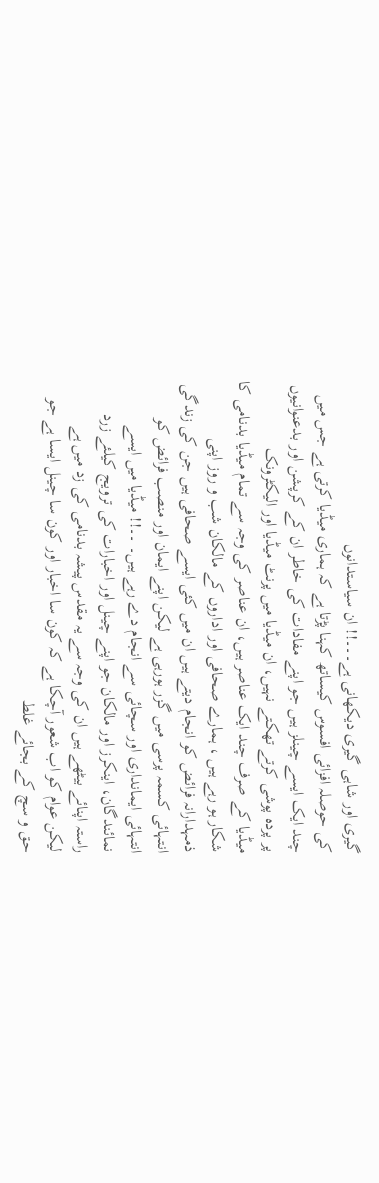گیری اور شاہی گیری دیکھانی ہے۔۔۔!! ان سیاستدانوں
کی حوصلہ افزائی افسوس کیساتھ کہنا پڑتا ہے کہ ہماری میڈیا کرتی ہے جس میں
چند ایک ایسے چینلز ہیں جو اپنے مفادات کی خاطر ان کے کرپشن اور بدعنوانیوں
پر پردہ پوشی کرتے تھکتے نہیں، ان میڈیا میں پرنٹ میڈیا اور الیکٹرونک
میڈیا کے صرف چند ایک عناصر ہیں، ان عناصر کی وجہ سے تمام میڈیا بدنامی کا
شکار ہو رہے ہیں ، ہمارے صحافی اور اداروں کے مالکان شب و روز اپنی
ذمہدارانہ فرائض کو انجام دیتے ہیں ان میں کئی ایسے صحافی ہیں جن کی زندگی
انتہائی کسمہ پرسی میں گزر ہورہی ہے لیکن اپنے ایمان اور منصب فرائض کو
انتہائی ایمانداری اور سچائی سے انجام دے رہے ہیں۔ ۔۔!! میڈیا میں ایسے
نمائندگان، اینکرز اور مالکان جو اپنے چینل اور اخبارات کی ترویج کیلئے زرد
راستہ اپنائے بیٹھے ہیں ان کی وجہ سے یہ مقدس پیشہ بدنامی کی زد میں ہے
لیکن عوام کو اب شعور آچکا ہے کہ کون سا اخبار اور کون سا چینل ایسا ہے جو
حق و سچ کے بجائے غلط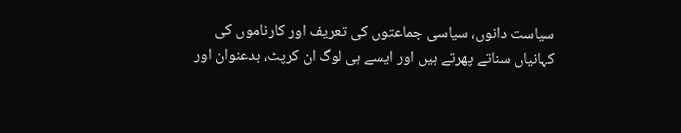سیاست دانوں، سیاسی جماعتوں کی تعریف اور کارناموں کی
کہانیاں سناتے پھرتے ہیں اور ایسے ہی لوگ ان کرپٹ، بدعنوان اور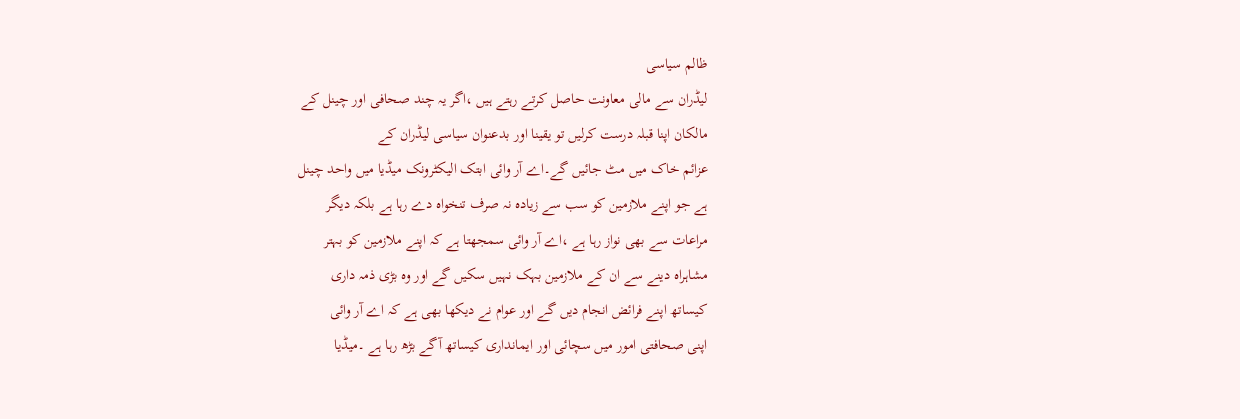ظالم سیاسی
لیڈران سے مالی معاونت حاصل کرتے رہتے ہیں ،اگر یہ چند صحافی اور چینل کے
مالکان اپنا قبلہ درست کرلیں تو یقینا اور بدعنوان سیاسی لیڈران کے
عزائم خاک میں مٹ جائیں گے۔اے آر وائی ابتک الیکٹرونک میڈیا میں واحد چینل
ہے جو اپنے ملازمین کو سب سے زیادہ نہ صرف تنخواہ دے رہا ہے بلکہ دیگر
مراعات سے بھی نواز رہا ہے ،اے آر وائی سمجھتا ہے کہ اپنے ملازمین کو بہتر
مشاہراہ دینے سے ان کے ملازمین بہک نہیں سکیں گے اور وہ بڑی ذمہ داری
کیساتھ اپنے فرائض انجام دیں گے اور عوام نے دیکھا بھی ہے کہ اے آر وائی
اپنی صحافتی امور میں سچائی اور ایمانداری کیساتھ آگے بڑھ رہا ہے ۔میڈیا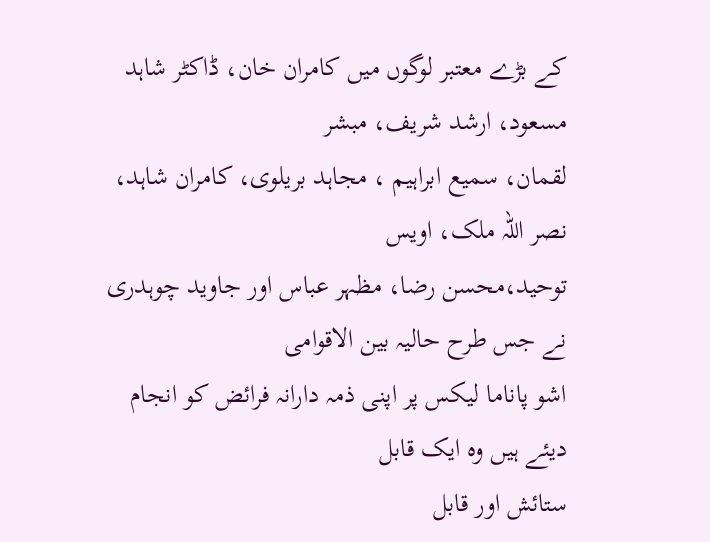کے بڑے معتبر لوگوں میں کامران خان، ڈاکٹر شاہد مسعود، ارشد شریف، مبشر
لقمان، سمیع ابراہیم ، مجاہد بریلوی، کامران شاہد، نصر اللہ ملک، اویس
توحید،محسن رضا، مظہر عباس اور جاوید چوہدری نے جس طرح حالیہ بین الاقوامی
اشو پاناما لیکس پر اپنی ذمہ دارانہ فرائض کو انجام دیئے ہیں وہ ایک قابل
ستائش اور قابل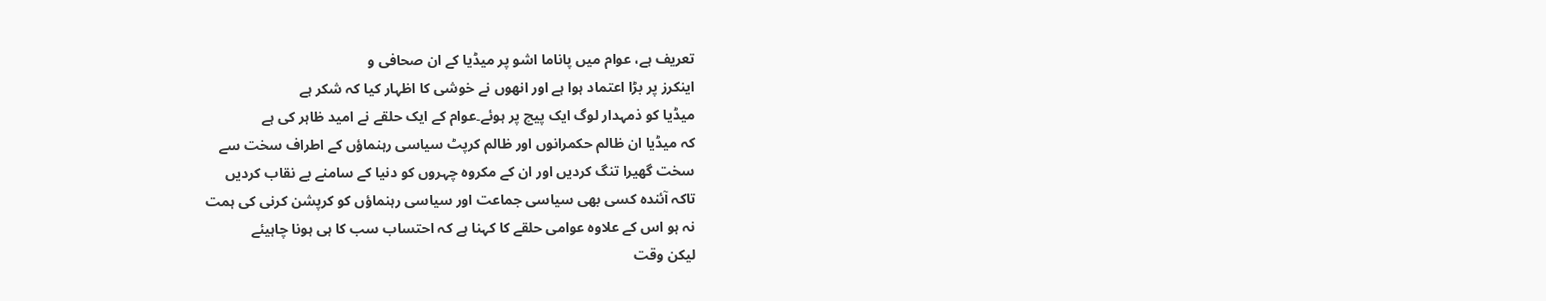تعریف ہے، عوام میں پاناما اشو پر میڈیا کے ان صحافی و
اینکرز پر بڑا اعتماد ہوا ہے اور انھوں نے خوشی کا اظہار کیا کہ شکر ہے
میڈیا کو ذمہدار لوگ ایک پیچ پر ہوئے۔عوام کے ایک حلقے نے امید ظاہر کی ہے
کہ میڈیا ان ظالم حکمرانوں اور ظالم کرپٹ سیاسی رہنماؤں کے اطراف سخت سے
سخت گھیرا تنگ کردیں اور ان کے مکروہ چہروں کو دنیا کے سامنے بے نقاب کردیں
تاکہ آئندہ کسی بھی سیاسی جماعت اور سیاسی رہنماؤں کو کرپشن کرنی کی ہمت
نہ ہو اس کے علاوہ عوامی حلقے کا کہنا ہے کہ احتساب سب کا ہی ہونا چاہیئے
لیکن وقت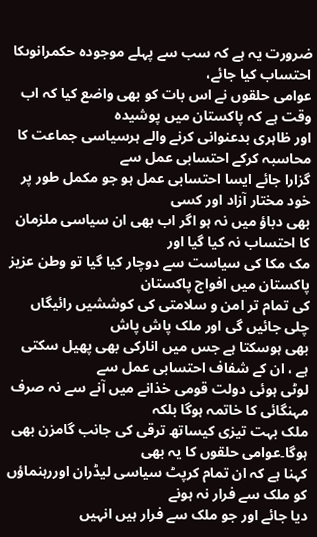ضرورت یہ ہے کہ سب سے پہلے موجودہ حکمرانوںکا احتساب کیا جائے،
عوامی حلقوں نے اس بات کو بھی واضع کیا کہ اب وقت ہے کہ پاکستان میں پوشیدہ
اور ظاہری بدعنوانی کرنے والے ہرسیاسی جماعت کا محاسبہ کرکے احتسابی عمل سے
گزارا جائے ایسا احتسابی عمل ہو جو مکمل طور پر خود مختار آزاد اور کسی
بھی دباؤ میں نہ ہو اگر اب بھی ان سیاسی ملزمان کا احتساب نہ کیا گیا اور
مک مکا کی سیاست سے دوچار کیا گیا تو وطن عزیز پاکستان میں افواج پاکستان
کی تمام تر امن و سلامتی کی کوششیں رائیگاں چلی جائیں گی اور ملک پاش پاش
بھی ہوسکتا ہے جس میں انارکی بھی پھیل سکتی ہے ، ان کے شفاف احتسابی عمل سے
لوٹی ہوئی دولت قومی خذانے میں آنے سے نہ صرف مہنگائی کا خاتمہ ہوگا بلکہ
ملک بہت تیزی کیساتھ ترقی کی جانب گامزن بھی ہوگا۔عوامی حلقوں کا یہ بھی
کہنا ہے کہ ان تمام کرپٹ سیاسی لیڈران اوررہنماؤں کو ملک سے فرار نہ ہونے
دیا جائے اور جو ملک سے فرار ہیں انہیں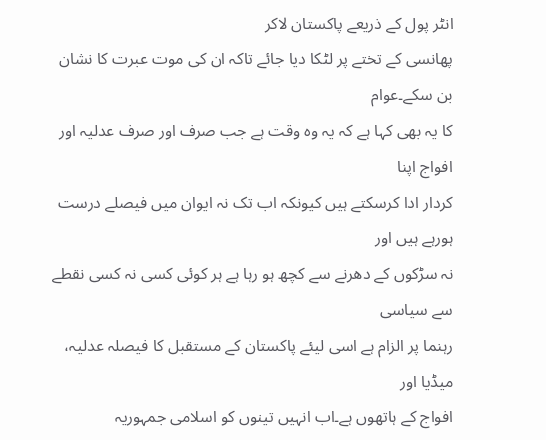انٹر پول کے ذریعے پاکستان لاکر
پھانسی کے تختے پر لٹکا دیا جائے تاکہ ان کی موت عبرت کا نشان بن سکے۔عوام
کا یہ بھی کہا ہے کہ یہ وہ وقت ہے جب صرف اور صرف عدلیہ اور افواج اپنا
کردار ادا کرسکتے ہیں کیونکہ اب تک نہ ایوان میں فیصلے درست ہورہے ہیں اور
نہ سڑکوں کے دھرنے سے کچھ ہو رہا ہے ہر کوئی کسی نہ کسی نقطے سے سیاسی
رہنما پر الزام ہے اسی لیئے پاکستان کے مستقبل کا فیصلہ عدلیہ، میڈیا اور
افواج کے ہاتھوں ہے۔اب انہیں تینوں کو اسلامی جمہوریہ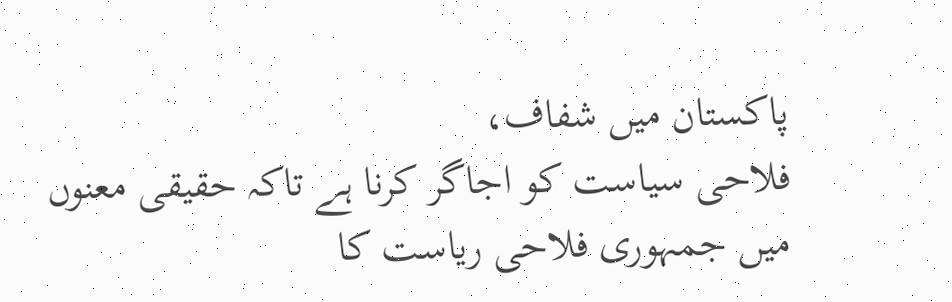پاکستان میں شفاف،
فلاحی سیاست کو اجاگر کرنا ہے تاکہ حقیقی معنوں میں جمہوری فلاحی ریاست کا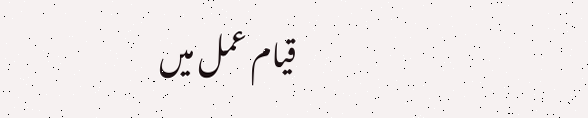قیام عمل میں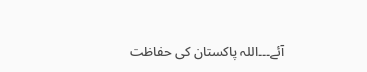آئے۔۔۔اللہ پاکستان کی حفاظت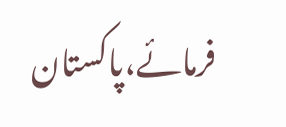فرمائے،پاکستان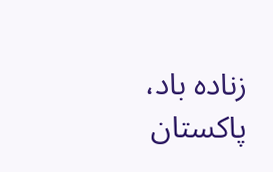زنادہ باد،
پاکستان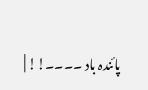پائندہ باد ۔۔۔۔!! |